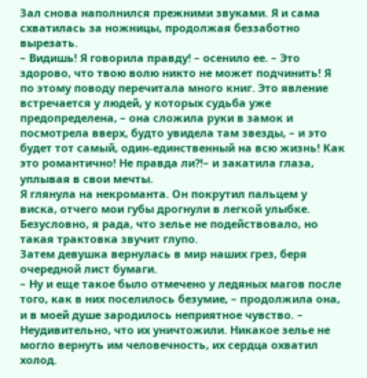Зал снова наполнился прежними звуками. Я и сама схватилась за ножницы, продолжая беззаботно вырезать.
– Видишь! Я говорила правду! – осенило ее. – Это здорово, что твою волю никто не может подчинить! Я по этому поводу перечитала много книг. Это явление встречается у людей, у которых судьба уже предопределена, – она сложила руки в замок и посмотрела вверх, будто увидела там звезды, – и это будет тот самый, один-единственный на всю жизнь! Как это романтично! Не правда ли?!– и закатила глаза, уплывая в свои мечты.
Я глянула на некроманта. Он покрутил пальцем у виска, отчего мои губы дрогнули в легкой улыбке. Безусловно, я рада, что зелье не подействовало, но такая трактовка звучит глупо.
Затем девушка вернулась в мир наших грез, беря очередной лист бумаги.
– Ну и еще такое было отмечено у ледяных магов после того, как в них поселилось безумие, – продолжила она, и в моей душе зародилось неприятное чувство. – Неудивительно, что их уничтожили. Никакое зелье не могло вернуть им человечность, их сердца охватил холод.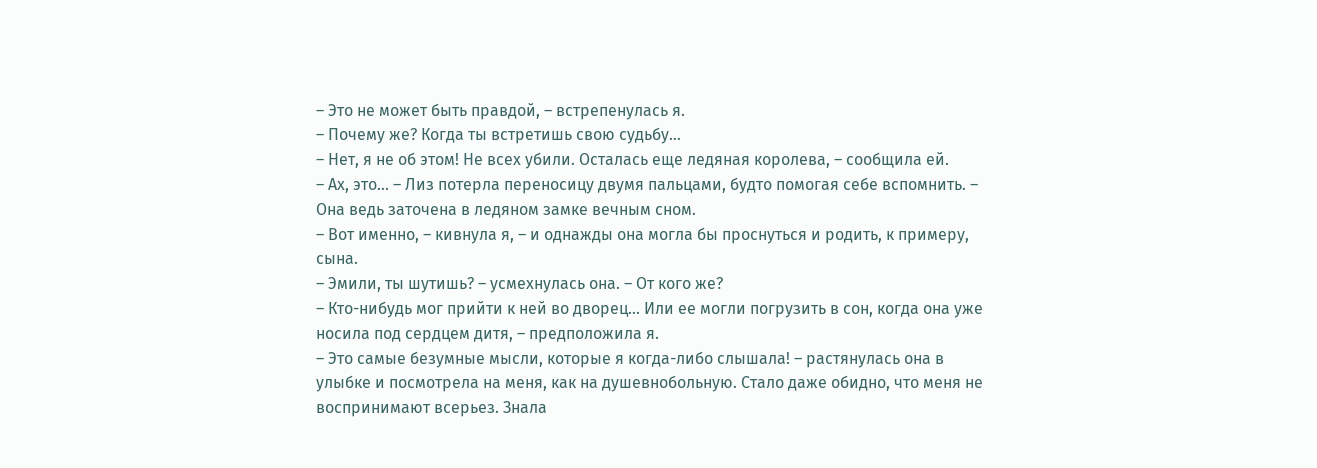– Это не может быть правдой, – встрепенулась я.
– Почему же? Когда ты встретишь свою судьбу…
– Нет, я не об этом! Не всех убили. Осталась еще ледяная королева, – сообщила ей.
– Ах, это... – Лиз потерла переносицу двумя пальцами, будто помогая себе вспомнить. – Она ведь заточена в ледяном замке вечным сном.
– Вот именно, – кивнула я, – и однажды она могла бы проснуться и родить, к примеру, сына.
– Эмили, ты шутишь? – усмехнулась она. – От кого же?
– Кто-нибудь мог прийти к ней во дворец... Или ее могли погрузить в сон, когда она уже носила под сердцем дитя, – предположила я.
– Это самые безумные мысли, которые я когда-либо слышала! – растянулась она в улыбке и посмотрела на меня, как на душевнобольную. Стало даже обидно, что меня не воспринимают всерьез. Знала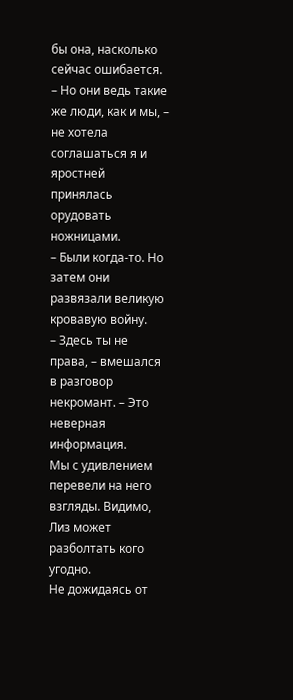бы она, насколько сейчас ошибается.
– Но они ведь такие же люди, как и мы, – не хотела соглашаться я и яростней принялась орудовать ножницами.
– Были когда-то. Но затем они развязали великую кровавую войну.
– Здесь ты не права, – вмешался в разговор некромант. – Это неверная информация.
Мы с удивлением перевели на него взгляды. Видимо, Лиз может разболтать кого угодно.
Не дожидаясь от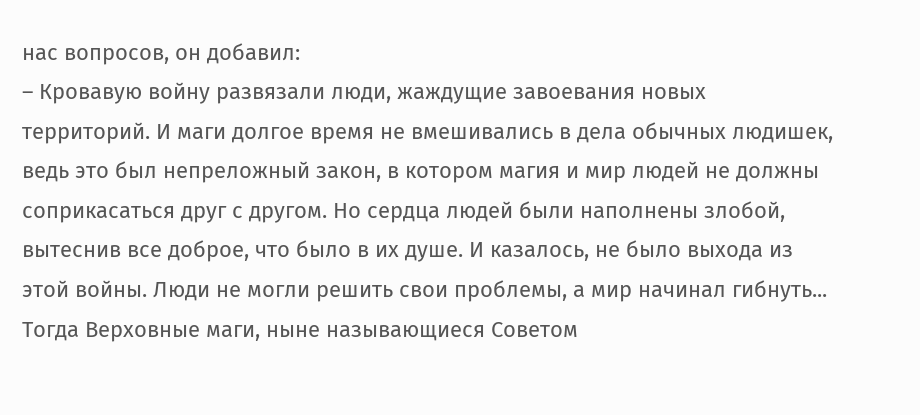нас вопросов, он добавил:
– Кровавую войну развязали люди, жаждущие завоевания новых территорий. И маги долгое время не вмешивались в дела обычных людишек, ведь это был непреложный закон, в котором магия и мир людей не должны соприкасаться друг с другом. Но сердца людей были наполнены злобой, вытеснив все доброе, что было в их душе. И казалось, не было выхода из этой войны. Люди не могли решить свои проблемы, а мир начинал гибнуть... Тогда Верховные маги, ныне называющиеся Советом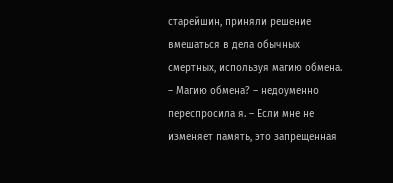старейшин, приняли решение вмешаться в дела обычных смертных, используя магию обмена.
– Магию обмена? – недоуменно переспросила я. – Если мне не изменяет память, это запрещенная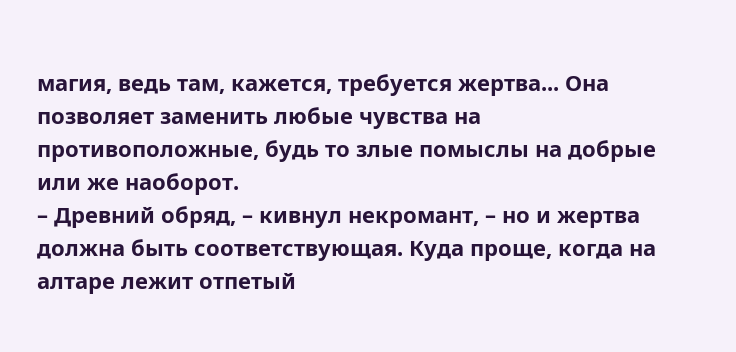магия, ведь там, кажется, требуется жертва... Она позволяет заменить любые чувства на противоположные, будь то злые помыслы на добрые или же наоборот.
– Древний обряд, – кивнул некромант, – но и жертва должна быть соответствующая. Куда проще, когда на алтаре лежит отпетый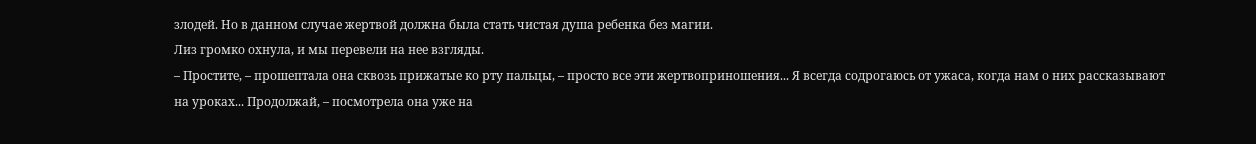злодей. Но в данном случае жертвой должна была стать чистая душа ребенка без магии.
Лиз громко охнула, и мы перевели на нее взгляды.
– Простите, – прошептала она сквозь прижатые ко рту пальцы, – просто все эти жертвоприношения... Я всегда содрогаюсь от ужаса, когда нам о них рассказывают на уроках... Продолжай, – посмотрела она уже на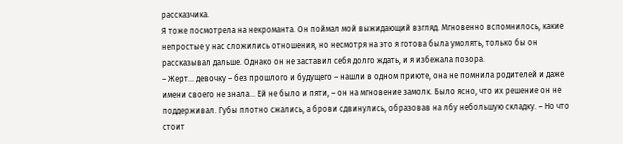рассказчика.
Я тоже посмотрела на некроманта. Он поймал мой выжидающий взгляд. Мгновенно вспомнилось, какие непростые у нас сложились отношения, но несмотря на это я готова была умолять, только бы он рассказывал дальше. Однако он не заставил себя долго ждать, и я избежала позора.
– Жерт... девочку – без прошлого и будущего – нашли в одном приюте, она не помнила родителей и даже имени своего не знала... Ей не было и пяти, – он на мгновение замолк. Было ясно, что их решение он не поддерживал. Губы плотно сжались, а брови сдвинулись, образовав на лбу небольшую складку. – Но что стоит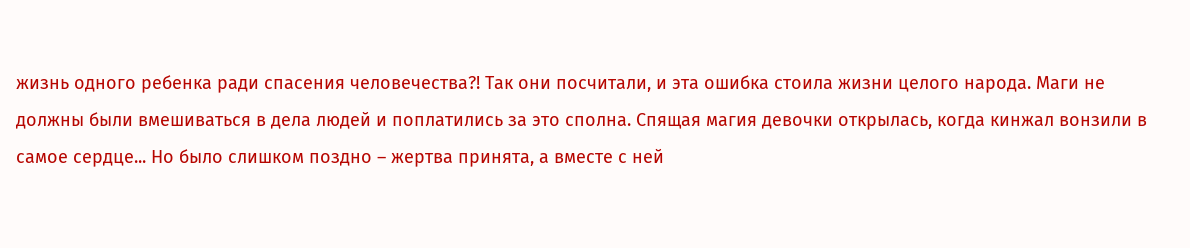жизнь одного ребенка ради спасения человечества?! Так они посчитали, и эта ошибка стоила жизни целого народа. Маги не должны были вмешиваться в дела людей и поплатились за это сполна. Спящая магия девочки открылась, когда кинжал вонзили в самое сердце... Но было слишком поздно – жертва принята, а вместе с ней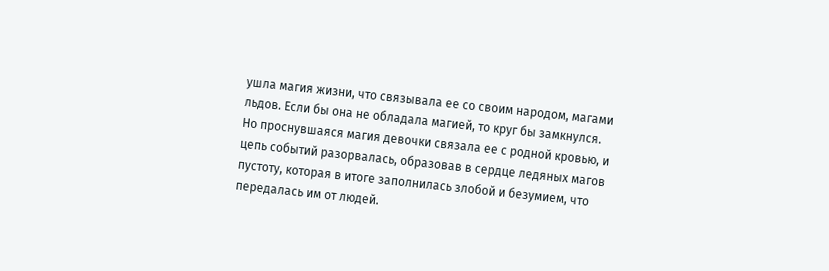ушла магия жизни, что связывала ее со своим народом, магами льдов. Если бы она не обладала магией, то круг бы замкнулся. Но проснувшаяся магия девочки связала ее с родной кровью, и цепь событий разорвалась, образовав в сердце ледяных магов пустоту, которая в итоге заполнилась злобой и безумием, что передалась им от людей.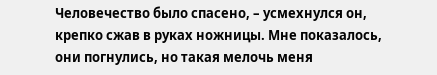Человечество было спасено, – усмехнулся он, крепко сжав в руках ножницы. Мне показалось, они погнулись, но такая мелочь меня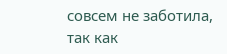совсем не заботила, так как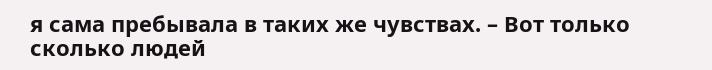я сама пребывала в таких же чувствах. – Вот только сколько людей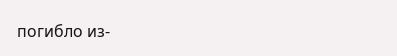погибло из-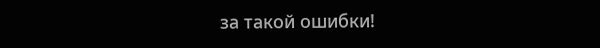за такой ошибки!